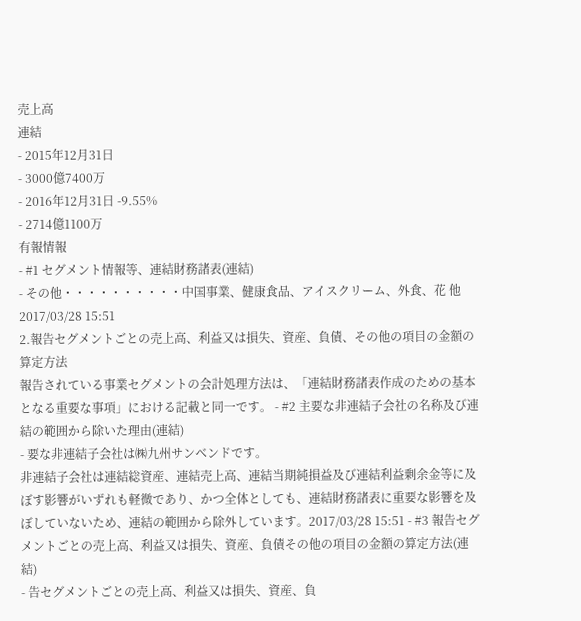売上高
連結
- 2015年12月31日
- 3000億7400万
- 2016年12月31日 -9.55%
- 2714億1100万
有報情報
- #1 セグメント情報等、連結財務諸表(連結)
- その他・・・・・・・・・・中国事業、健康食品、アイスクリーム、外食、花 他2017/03/28 15:51
2.報告セグメントごとの売上高、利益又は損失、資産、負債、その他の項目の金額の算定方法
報告されている事業セグメントの会計処理方法は、「連結財務諸表作成のための基本となる重要な事項」における記載と同一です。 - #2 主要な非連結子会社の名称及び連結の範囲から除いた理由(連結)
- 要な非連結子会社は㈱九州サンベンドです。
非連結子会社は連結総資産、連結売上高、連結当期純損益及び連結利益剰余金等に及ぼす影響がいずれも軽微であり、かつ全体としても、連結財務諸表に重要な影響を及ぼしていないため、連結の範囲から除外しています。2017/03/28 15:51 - #3 報告セグメントごとの売上高、利益又は損失、資産、負債その他の項目の金額の算定方法(連結)
- 告セグメントごとの売上高、利益又は損失、資産、負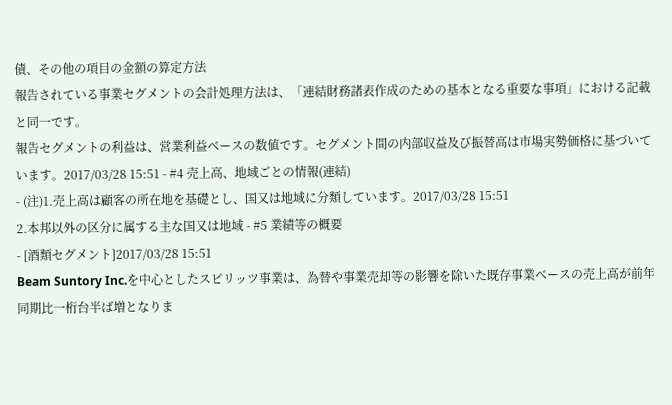債、その他の項目の金額の算定方法
報告されている事業セグメントの会計処理方法は、「連結財務諸表作成のための基本となる重要な事項」における記載と同一です。
報告セグメントの利益は、営業利益ベースの数値です。セグメント間の内部収益及び振替高は市場実勢価格に基づいています。2017/03/28 15:51 - #4 売上高、地域ごとの情報(連結)
- (注)1.売上高は顧客の所在地を基礎とし、国又は地域に分類しています。2017/03/28 15:51
2.本邦以外の区分に属する主な国又は地域 - #5 業績等の概要
- [酒類セグメント]2017/03/28 15:51
Beam Suntory Inc.を中心としたスピリッツ事業は、為替や事業売却等の影響を除いた既存事業ベースの売上高が前年同期比一桁台半ば増となりま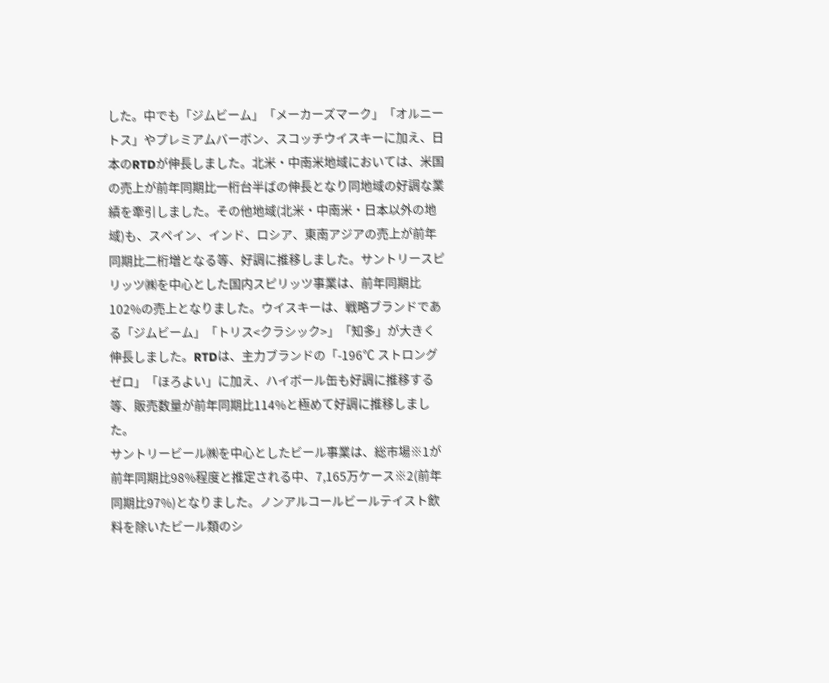した。中でも「ジムビーム」「メーカーズマーク」「オルニートス」やプレミアムバーボン、スコッチウイスキーに加え、日本のRTDが伸長しました。北米・中南米地域においては、米国の売上が前年同期比一桁台半ばの伸長となり同地域の好調な業績を牽引しました。その他地域(北米・中南米・日本以外の地域)も、スペイン、インド、ロシア、東南アジアの売上が前年同期比二桁増となる等、好調に推移しました。サントリースピリッツ㈱を中心とした国内スピリッツ事業は、前年同期比102%の売上となりました。ウイスキーは、戦略ブランドである「ジムビーム」「トリス<クラシック>」「知多」が大きく伸長しました。RTDは、主力ブランドの「-196℃ ストロングゼロ」「ほろよい」に加え、ハイボール缶も好調に推移する等、販売数量が前年同期比114%と極めて好調に推移しました。
サントリービール㈱を中心としたビール事業は、総市場※1が前年同期比98%程度と推定される中、7,165万ケース※2(前年同期比97%)となりました。ノンアルコールビールテイスト飲料を除いたビール類のシ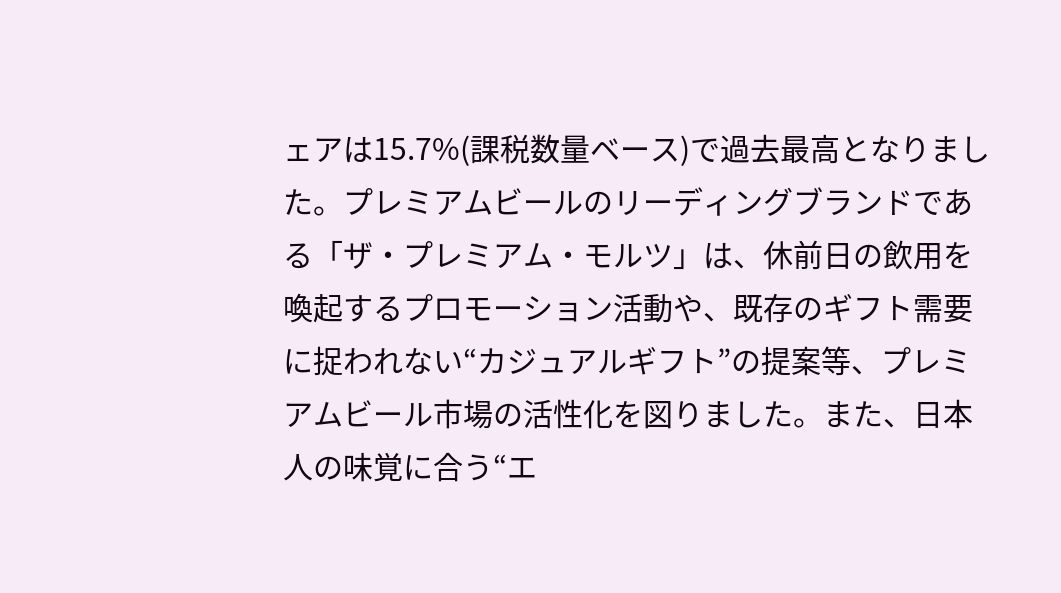ェアは15.7%(課税数量ベース)で過去最高となりました。プレミアムビールのリーディングブランドである「ザ・プレミアム・モルツ」は、休前日の飲用を喚起するプロモーション活動や、既存のギフト需要に捉われない“カジュアルギフト”の提案等、プレミアムビール市場の活性化を図りました。また、日本人の味覚に合う“エ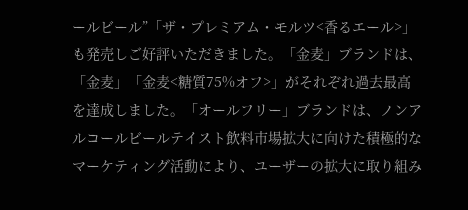ールビール”「ザ・プレミアム・モルツ<香るエール>」も発売しご好評いただきました。「金麦」ブランドは、「金麦」「金麦<糖質75%オフ>」がそれぞれ過去最高を達成しました。「オールフリー」ブランドは、ノンアルコールビールテイスト飲料市場拡大に向けた積極的なマーケティング活動により、ユーザーの拡大に取り組み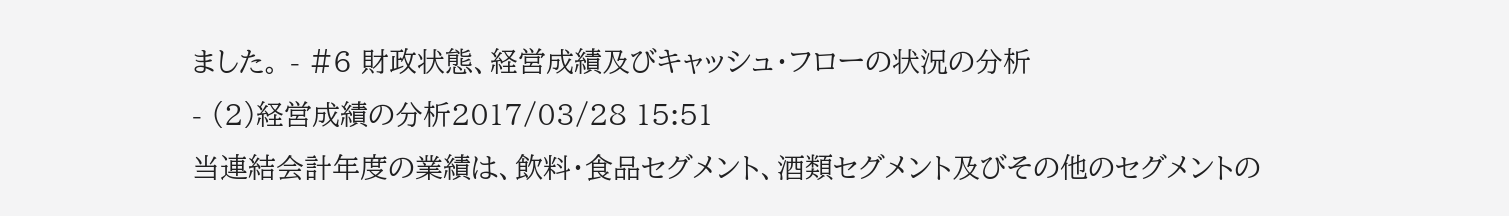ました。 - #6 財政状態、経営成績及びキャッシュ・フローの状況の分析
- (2)経営成績の分析2017/03/28 15:51
当連結会計年度の業績は、飲料・食品セグメント、酒類セグメント及びその他のセグメントの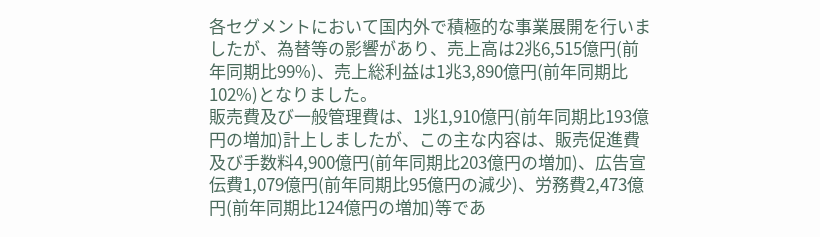各セグメントにおいて国内外で積極的な事業展開を行いましたが、為替等の影響があり、売上高は2兆6,515億円(前年同期比99%)、売上総利益は1兆3,890億円(前年同期比102%)となりました。
販売費及び一般管理費は、1兆1,910億円(前年同期比193億円の増加)計上しましたが、この主な内容は、販売促進費及び手数料4,900億円(前年同期比203億円の増加)、広告宣伝費1,079億円(前年同期比95億円の減少)、労務費2,473億円(前年同期比124億円の増加)等であ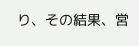り、その結果、営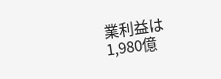業利益は1,980億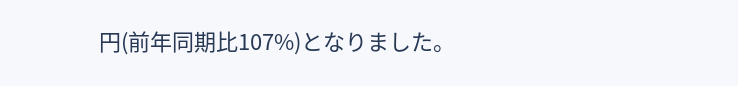円(前年同期比107%)となりました。